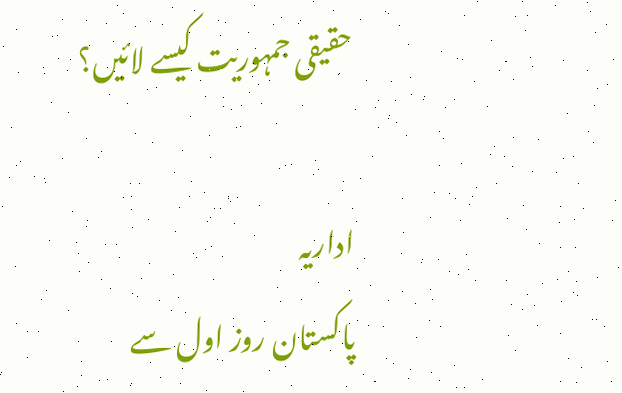حقیقی جمہوریت کیسے لائیں؟

اداریہ
پاکستان روز اول سے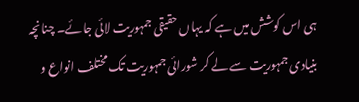ہی اس کوشش میں ہے کہ یہاں حقیقی جمہوریت لائی جائے۔ چنانچہ بنیادی جمہوریت سے لے کر شورائی جمہوریت تک مختلف انواع و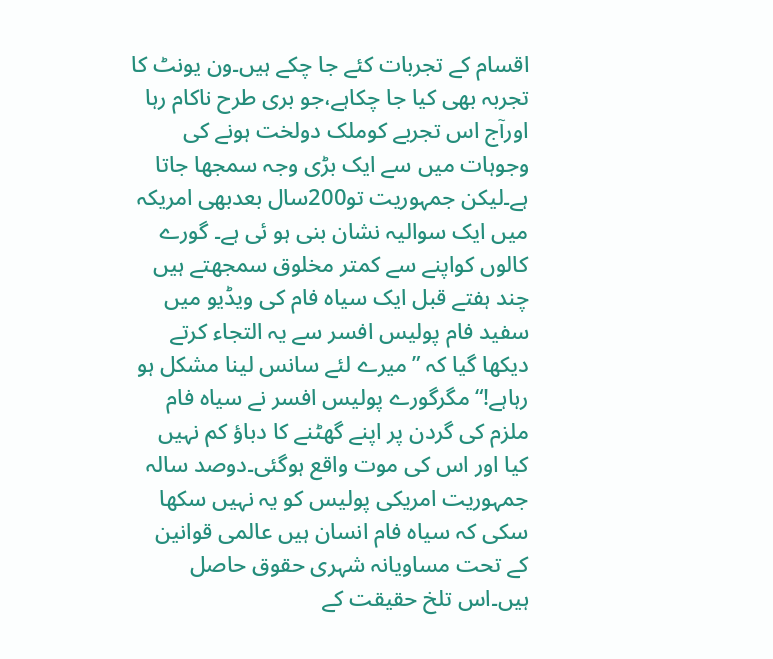اقسام کے تجربات کئے جا چکے ہیں۔ون یونٹ کا تجربہ بھی کیا جا چکاہے،جو بری طرح ناکام رہا اورآج اس تجربے کوملک دولخت ہونے کی وجوہات میں سے ایک بڑی وجہ سمجھا جاتا ہے۔لیکن جمہوریت تو200سال بعدبھی امریکہ میں ایک سوالیہ نشان بنی ہو ئی ہے۔ گورے کالوں کواپنے سے کمتر مخلوق سمجھتے ہیں چند ہفتے قبل ایک سیاہ فام کی ویڈیو میں سفید فام پولیس افسر سے یہ التجاء کرتے دیکھا گیا کہ ”میرے لئے سانس لینا مشکل ہو رہاہے!“ مگرگورے پولیس افسر نے سیاہ فام ملزم کی گردن پر اپنے گھٹنے کا دباؤ کم نہیں کیا اور اس کی موت واقع ہوگئی۔دوصد سالہ جمہوریت امریکی پولیس کو یہ نہیں سکھا سکی کہ سیاہ فام انسان ہیں عالمی قوانین کے تحت مساویانہ شہری حقوق حاصل ہیں۔اس تلخ حقیقت کے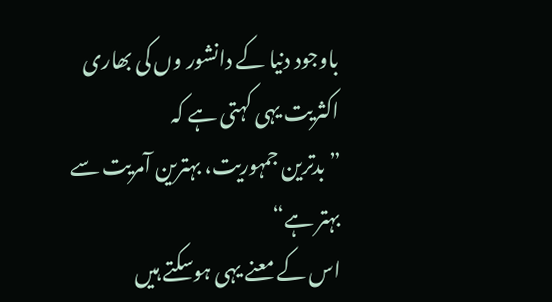باوجود دنیا کے دانشور وں کی بھاری اکثریت یہی کہتی ہے کہ
”بدترین جمہوریت، بہترین آمریت سے بہتر ہے“
اس کے معنے یہی ہوسکتے ہیں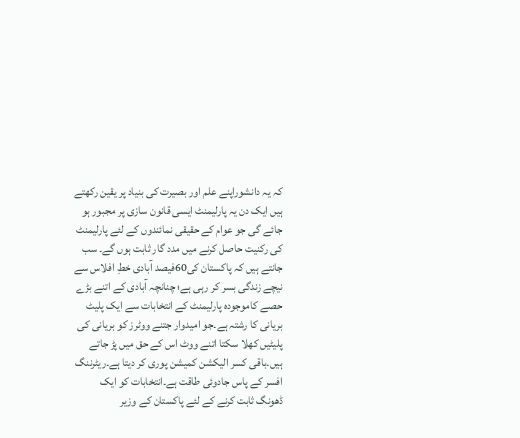کہ یہ دانشوراپنے علم اور بصیرت کی بنیاد پر یقین رکھتے ہیں ایک دن یہ پارلیمنٹ ایسی قانون سازی پر مجبور ہو جائے گی جو عوام کے حقیقی نمائندوں کے لئے پارلیمنٹ کی رکنیت حاصل کرنے میں مدد گار ثابت ہوں گے۔ سب جانتے ہیں کہ پاکستان کی60فیصد آبادی خطِ افلاس سے نیچے زندگی بسر کر رہی ہے؛ چنانچہ آبادی کے اتنے بڑے حصے کاموجودہ پارلیمنٹ کے انتخابات سے ایک پلیٹ بریانی کا رشتہ ہے۔جو امیدوار جتنے ووٹرز کو بریانی کی پلیٹیں کھلا سکتا اتنے ووٹ اس کے حق میں پڑ جاتے ہیں۔باقی کسر الیکشن کمیشن پوری کر دیتا ہے۔ریٹرننگ افسر کے پاس جادوئی طاقت ہے۔انتخابات کو ایک ڈھونگ ثابت کرنے کے لئے پاکستان کے وزیر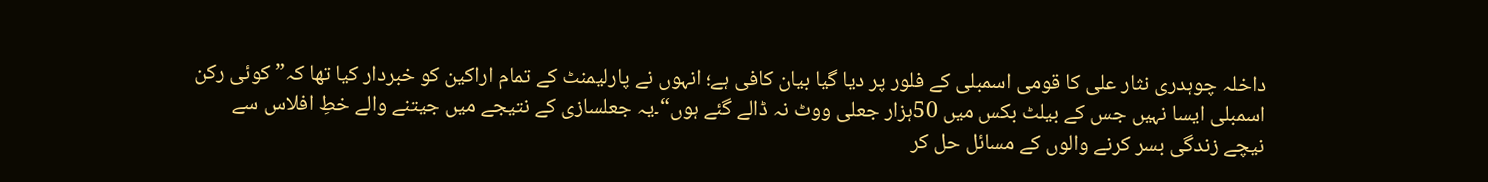داخلہ چوہدری نثار علی کا قومی اسمبلی کے فلور پر دیا گیا بیان کافی ہے؛ انہوں نے پارلیمنٹ کے تمام اراکین کو خبردار کیا تھا کہ”کوئی رکن اسمبلی ایسا نہیں جس کے بیلٹ بکس میں 50ہزار جعلی ووٹ نہ ڈالے گئے ہوں“۔یہ جعلسازی کے نتیجے میں جیتنے والے خطِ افلاس سے نیچے زندگی بسر کرنے والوں کے مسائل حل کر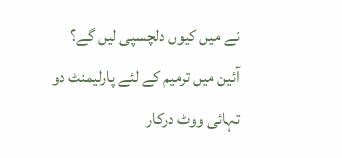نے میں کیوں دلچسپی لیں گے؟
آئین میں ترمیم کے لئے پارلیمنٹ دو تہائی ووٹ درکار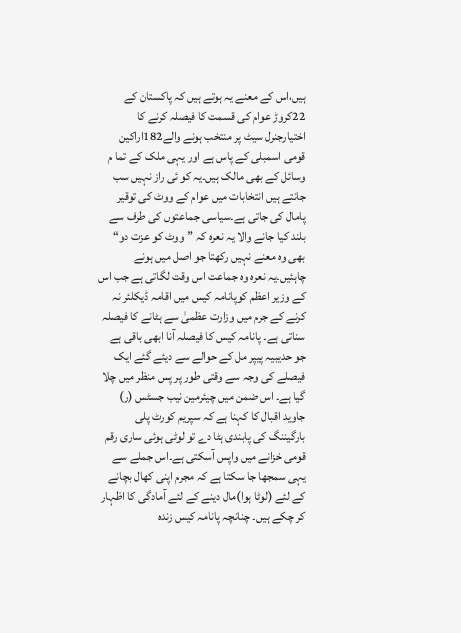ہیں،اس کے معنے یہ ہوتے ہیں کہ پاکستان کے 22کروڑ عوام کی قسمت کا فیصلہ کرنے کا اختیارجنرل سیٹ پر منتخب ہونے والے182اراکین قومی اسمبلی کے پاس ہے اور یہی ملک کے تما م وسائل کے بھی مالک ہیں۔یہ کو ئی راز نہیں سب جانتے ہیں انتخابات میں عوام کے ووٹ کی توقیر پامال کی جاتی ہے۔سیاسی جماعتوں کی طرف سے بلند کیا جانے والا یہ نعرہ کہ ”ووٹ کو عزت دو“ بھی وہ معنے نہیں رکھتا جو اصل میں ہونے چاہئیں۔یہ نعرہ وہ جماعت اس وقت لگاتی ہے جب اس کے وزیر اعظم کوپانامہ کیس میں اقامہ ڈیکلئر نہ کرنے کے جرم میں وزارت عظمیٰ سے ہٹانے کا فیصلہ سناتی ہے۔ پانامہ کیس کا فیصلہ آنا ابھی باقی ہے جو حدیبیہ پیپر مل کے حوالے سے دیئے گئے ایک فیصلے کی وجہ سے وقتی طور پر پس منظر میں چلا گیا ہے۔ اس ضمن میں چیئرمین نیب جسٹس (ر) جاوید اقبال کا کہنا ہے کہ سپریم کورٹ پلی بارگیننگ کی پابندی ہٹا دے تو لوٹی ہوئی ساری رقم قومی خزانے میں واپس آسکتی ہے۔اس جملے سے یہی سمجھا جا سکتا ہے کہ مجرم اپنی کھال بچانے کے لئے (لوٹا ہوا)مال دینے کے لئے آمادگی کا اظہار کر چکے ہیں۔ چنانچہ پانامہ کیس زندہ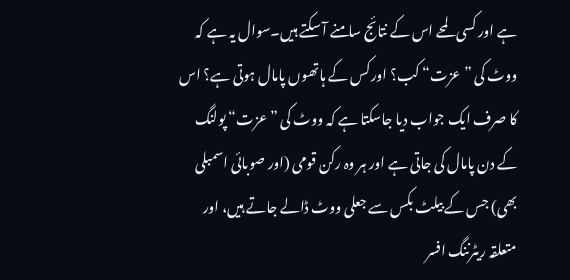ہے اور کسی لمحے اس کے نتائج سامنے آ سکتے ہیں۔سوال یہ ہے کہ ووٹ کی ”عزت“ کب؟ اور کس کے ہاتھوں پامال ہوتی ہے؟ اس کا صرف ایک جواب دیا جاسکتا ہے کہ ووٹ کی ”عزت“ پولنگ کے دن پامال کی جاتی ہے اور ہر وہ رکن قومی (اور صوبائی اسمبلی بھی) جس کے بیلٹ بکس سے جعلی ووٹ ڈالے جاتے ہیں، اور متعلقہ ریٹرننگ افسر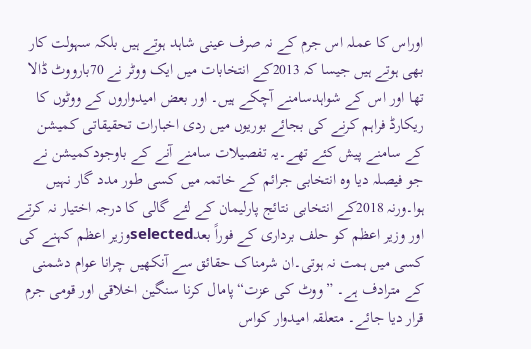اوراس کا عملہ اس جرم کے نہ صرف عینی شاہد ہوتے ہیں بلکہ سہولت کار بھی ہوتے ہیں جیسا کہ 2013کے انتخابات میں ایک ووٹر نے 70بارووٹ ڈالا تھا اور اس کے شواہدسامنے آچکے ہیں۔ اور بعض امیدواروں کے ووٹوں کا ریکارڈ فراہم کرنے کی بجائے بوریوں میں ردی اخبارات تحقیقاتی کمیشن کے سامنے پیش کئے تھے۔یہ تفصیلات سامنے آنے کے باوجودکمیشن نے جو فیصلہ دیا وہ انتخابی جرائم کے خاتمہ میں کسی طور مدد گار نہیں ہوا۔ورنہ 2018کے انتخابی نتائج پارلیمان کے لئے گالی کا درجہ اختیار نہ کرتے اور وزیر اعظم کو حلف برداری کے فوراً بعدselectedوزیر اعظم کہنے کی کسی میں ہمت نہ ہوتی۔ان شرمناک حقائق سے آنکھیں چرانا عوام دشمنی کے مترادف ہے۔ ”ووٹ کی عزت“پامال کرنا سنگین اخلاقی اور قومی جرم قرار دیا جائے۔ متعلقہ امیدوار کواس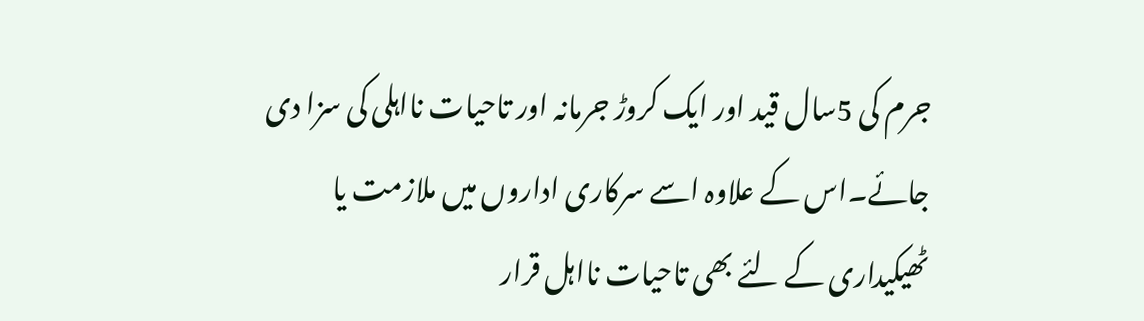جرم کی 5سال قید اور ایک کروڑ جرمانہ اور تاحیات نااہلی کی سزا دی جائے۔اس کے علاوہ اسے سرکاری اداروں میں ملازمت یا ٹھیکیداری کے لئے بھی تاحیات نااہل قرار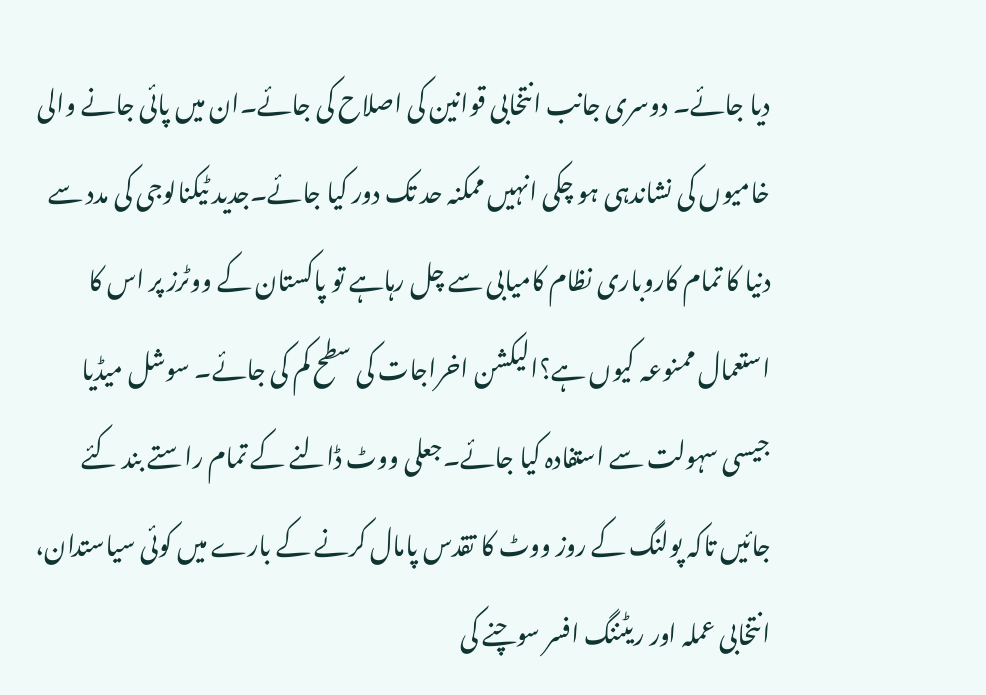دیا جائے۔ دوسری جانب انتخابی قوانین کی اصلاح کی جائے۔ان میں پائی جانے والی خامیوں کی نشاندہی ہو چکی انہیں ممکنہ حد تک دور کیا جائے۔جدید ٹیکنالوجی کی مدد سے دنیا کا تمام کاروباری نظام کامیابی سے چل رہاہے تو پاکستان کے ووٹرز پر اس کا استعمال ممنوعہ کیوں ہے؟الیکشن اخراجات کی سطح کم کی جائے۔ سوشل میڈیا جیسی سہولت سے استفادہ کیا جائے۔جعلی ووٹ ڈالنے کے تمام راستے بند کئے جائیں تاکہ پولنگ کے روز ووٹ کا تقدس پامال کرنے کے بارے میں کوئی سیاستدان، انتخابی عملہ اور ریٹننگ افسر سوچنے کی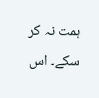ہمت نہ کر سکے۔ اس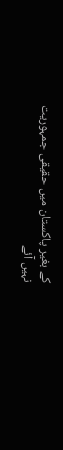کے بغیر پاکستان میں حقیقی جمہوریت نہیں آئے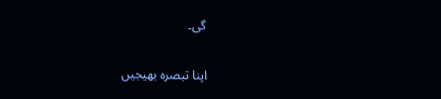گی۔

اپنا تبصرہ بھیجیں